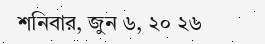শনিবার, জুন ৬, ২০ ২৬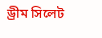ড্রীম সিলেট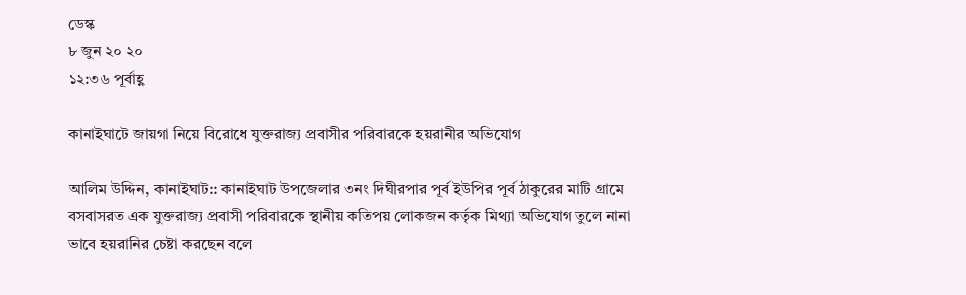ডেস্ক
৮ জুন ২০ ২০
১২:৩৬ পূর্বাহ্ণ

কানাইঘাটে জায়গা নিয়ে বিরোধে যুক্তরাজ্য প্রবাসীর পরিবারকে হয়রানীর অভিযোগ

আলিম উদ্দিন, কানাইঘাট:: কানাইঘাট উপজেলার ৩নং দিঘীরপার পূর্ব ইউপির পূর্ব ঠাকুরের মাটি গ্রামে বসবাসরত এক যুক্তরাজ্য প্রবাসী পরিবারকে স্থানীয় কতিপয় লোকজন কর্তৃক মিথ্যা অভিযোগ তুলে নানা ভাবে হয়রানির চেষ্টা করছেন বলে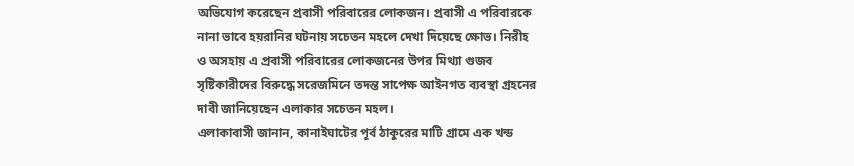অভিযোগ করেছেন প্রবাসী পরিবারের লোকজন। প্রবাসী এ পরিবারকে নানা ভাবে হয়রানির ঘটনায় সচেতন মহলে দেখা দিয়েছে ক্ষোভ। নিরীহ ও অসহায় এ প্রবাসী পরিবারের লোকজনের উপর মিথ্যা গুজব সৃষ্টিকারীদের বিরুদ্ধে সরেজমিনে তদন্ত সাপেক্ষ আইনগত ব্যবস্থা গ্রহনের দাবী জানিয়েছেন এলাকার সচেতন মহল।
এলাকাবাসী জানান, কানাইঘাটের পূর্ব ঠাকুরের মাটি গ্রামে এক খন্ড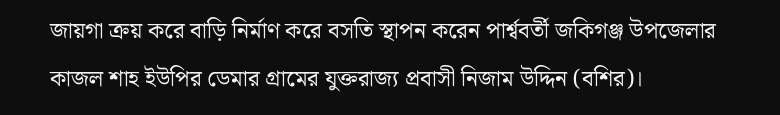জায়গা ক্রয় করে বাড়ি নির্মাণ করে বসতি স্থাপন করেন পার্শ্ববর্তী জকিগঞ্জ উপজেলার কাজল শাহ ইউপির ডেমার গ্রামের যুক্তরাজ্য প্রবাসী নিজাম উদ্দিন (বশির)।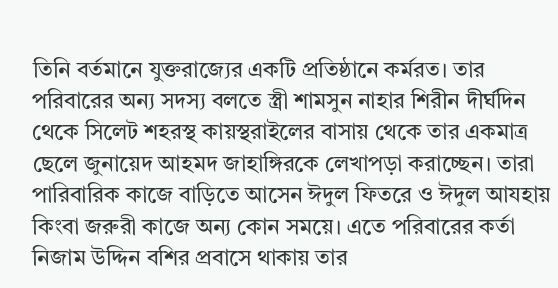তিনি বর্তমানে যুক্তরাজ্যের একটি প্রতিষ্ঠানে কর্মরত। তার পরিবারের অন্য সদস্য বলতে স্ত্রী শামসুন নাহার শিরীন দীর্ঘদিন থেকে সিলেট শহরস্থ কায়স্থরাইলের বাসায় থেকে তার একমাত্র ছেলে জুনায়েদ আহমদ জাহাঙ্গিরকে লেখাপড়া করাচ্ছেন। তারা পারিবারিক কাজে বাড়িতে আসেন ঈদুল ফিতরে ও ঈদুল আযহায় কিংবা জরুরী কাজে অন্য কোন সময়ে। এতে পরিবারের কর্তা নিজাম উদ্দিন বশির প্রবাসে থাকায় তার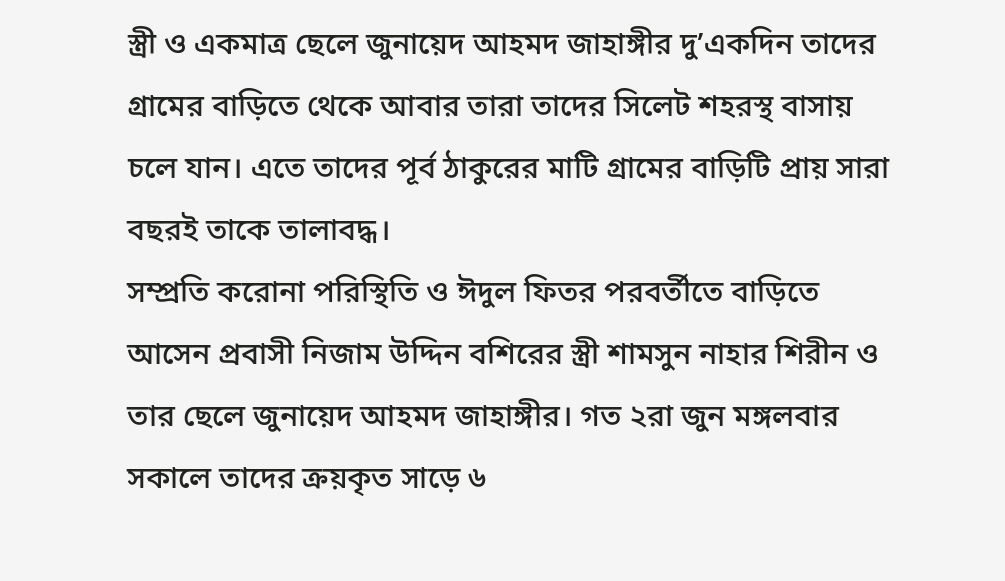স্ত্রী ও একমাত্র ছেলে জুনায়েদ আহমদ জাহাঙ্গীর দু’একদিন তাদের গ্রামের বাড়িতে থেকে আবার তারা তাদের সিলেট শহরস্থ বাসায় চলে যান। এতে তাদের পূর্ব ঠাকুরের মাটি গ্রামের বাড়িটি প্রায় সারা বছরই তাকে তালাবদ্ধ।
সম্প্রতি করোনা পরিস্থিতি ও ঈদুল ফিতর পরবর্তীতে বাড়িতে আসেন প্রবাসী নিজাম উদ্দিন বশিরের স্ত্রী শামসুন নাহার শিরীন ও তার ছেলে জুনায়েদ আহমদ জাহাঙ্গীর। গত ২রা জুন মঙ্গলবার সকালে তাদের ক্রয়কৃত সাড়ে ৬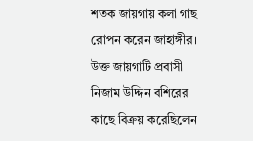শতক জায়গায় কলা গাছ রোপন করেন জাহাঙ্গীর। উক্ত জায়গাটি প্রবাসী নিজাম উদ্দিন বশিরের কাছে বিক্রয় করেছিলেন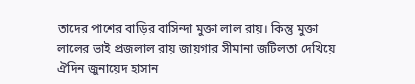তাদের পাশের বাড়ির বাসিন্দা মুক্তা লাল রায়। কিন্তু মুক্তা লালের ভাই প্রজলাল রায় জায়গার সীমানা জটিলতা দেখিয়ে ঐদিন জুনায়েদ হাসান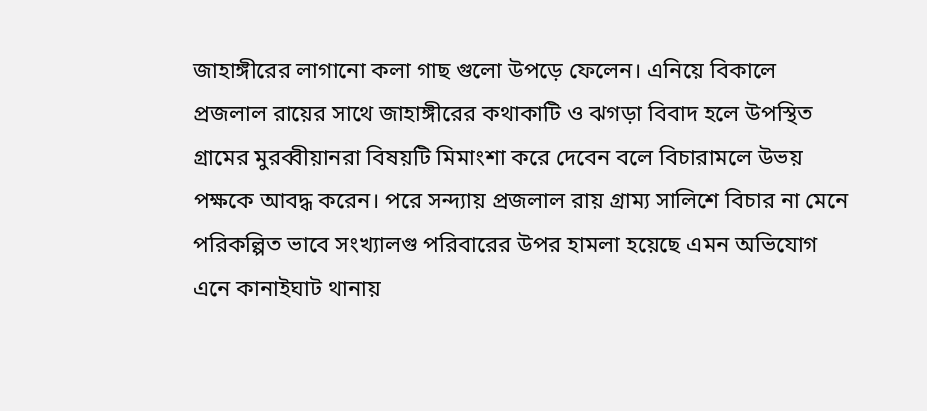জাহাঙ্গীরের লাগানো কলা গাছ গুলো উপড়ে ফেলেন। এনিয়ে বিকালে প্রজলাল রায়ের সাথে জাহাঙ্গীরের কথাকাটি ও ঝগড়া বিবাদ হলে উপস্থিত গ্রামের মুরব্বীয়ানরা বিষয়টি মিমাংশা করে দেবেন বলে বিচারামলে উভয় পক্ষকে আবদ্ধ করেন। পরে সন্দ্যায় প্রজলাল রায় গ্রাম্য সালিশে বিচার না মেনে পরিকল্পিত ভাবে সংখ্যালগু পরিবারের উপর হামলা হয়েছে এমন অভিযোগ এনে কানাইঘাট থানায়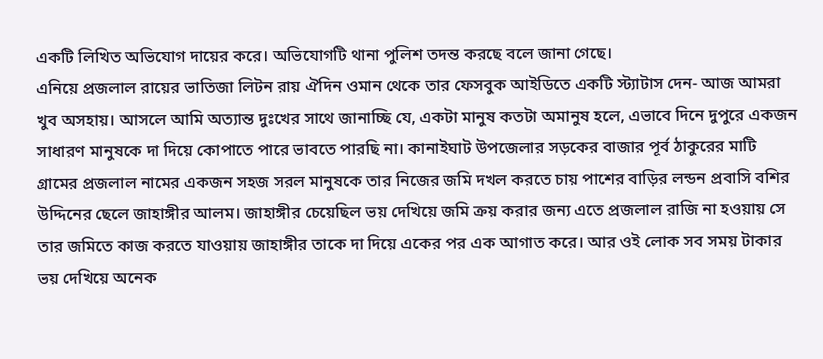একটি লিখিত অভিযোগ দায়ের করে। অভিযোগটি থানা পুলিশ তদন্ত করছে বলে জানা গেছে।
এনিয়ে প্রজলাল রায়ের ভাতিজা লিটন রায় ঐদিন ওমান থেকে তার ফেসবুক আইডিতে একটি স্ট্যাটাস দেন- আজ আমরা খুব অসহায়। আসলে আমি অত্যান্ত দুঃখের সাথে জানাচ্ছি যে, একটা মানুষ কতটা অমানুষ হলে, এভাবে দিনে দুপুরে একজন সাধারণ মানুষকে দা দিয়ে কোপাতে পারে ভাবতে পারছি না। কানাইঘাট উপজেলার সড়কের বাজার পূর্ব ঠাকুরের মাটি গ্রামের প্রজলাল নামের একজন সহজ সরল মানুষকে তার নিজের জমি দখল করতে চায় পাশের বাড়ির লন্ডন প্রবাসি বশির উদ্দিনের ছেলে জাহাঙ্গীর আলম। জাহাঙ্গীর চেয়েছিল ভয় দেখিয়ে জমি ক্রয় করার জন্য এতে প্রজলাল রাজি না হওয়ায় সে তার জমিতে কাজ করতে যাওয়ায় জাহাঙ্গীর তাকে দা দিয়ে একের পর এক আগাত করে। আর ওই লোক সব সময় টাকার ভয় দেখিয়ে অনেক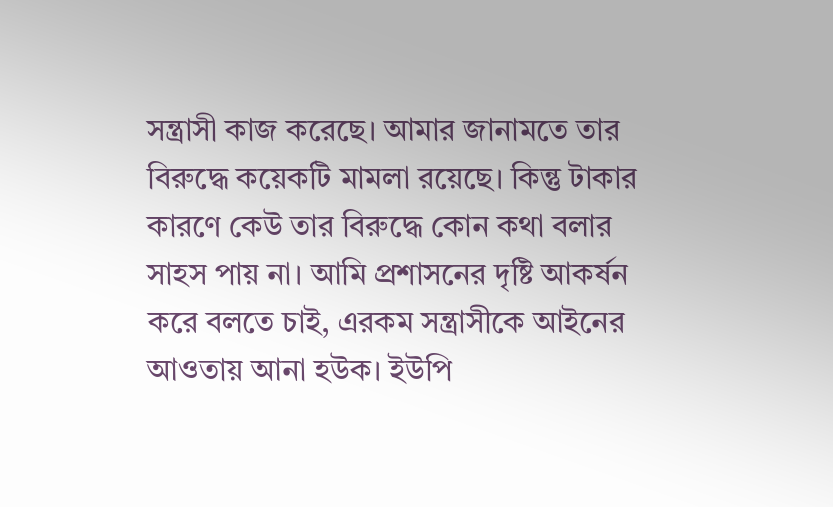সন্ত্রাসী কাজ করেছে। আমার জানামতে তার বিরুদ্ধে কয়েকটি মামলা রয়েছে। কিন্তু টাকার কারণে কেউ তার বিরুদ্ধে কোন কথা বলার সাহস পায় না। আমি প্রশাসনের দৃষ্টি আকর্ষন করে বলতে চাই, এরকম সন্ত্রাসীকে আইনের আওতায় আনা হউক। ইউপি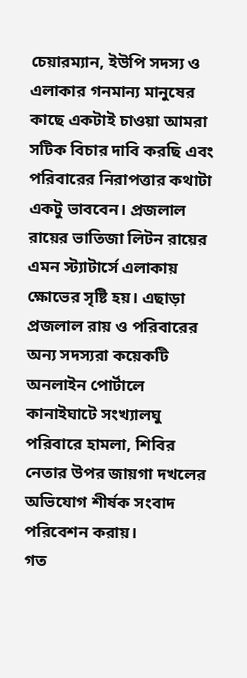চেয়ারম্যান, ইউপি সদস্য ও এলাকার গনমান্য মানুষের কাছে একটাই চাওয়া আমরা সটিক বিচার দাবি করছি এবং পরিবারের নিরাপত্তার কথাটা একটু ভাববেন। প্রজলাল রায়ের ভাতিজা লিটন রায়ের এমন স্ট্যাটার্সে এলাকায় ক্ষোভের সৃষ্টি হয়। এছাড়া প্রজলাল রায় ও পরিবারের অন্য সদস্যরা কয়েকটি অনলাইন পোর্টালে কানাইঘাটে সংখ্যালঘু পরিবারে হামলা, শিবির নেতার উপর জায়গা দখলের অভিযোগ শীর্ষক সংবাদ পরিবেশন করায়।
গত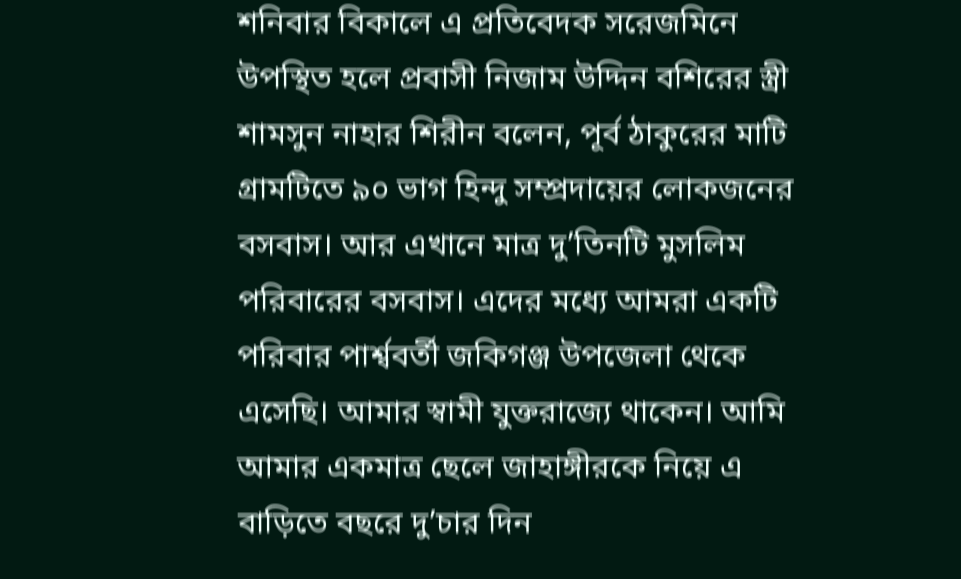শনিবার বিকালে এ প্রতিবেদক সরেজমিনে উপস্থিত হলে প্রবাসী নিজাম উদ্দিন বশিরের স্ত্রী শামসুন নাহার শিরীন বলেন, পূর্ব ঠাকুরের মাটি গ্রামটিতে ৯০ ভাগ হিন্দু সম্প্রদায়ের লোকজনের বসবাস। আর এখানে মাত্র দু’তিনটি মুসলিম পরিবারের বসবাস। এদের মধ্যে আমরা একটি পরিবার পার্শ্ববর্তী জকিগঞ্জ উপজেলা থেকে এসেছি। আমার স্বামী যুক্তরাজ্যে থাকেন। আমি আমার একমাত্র ছেলে জাহাঙ্গীরকে নিয়ে এ বাড়িতে বছরে দু’চার দিন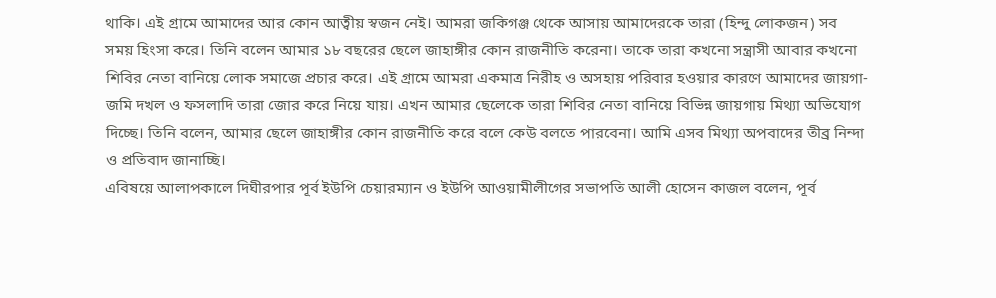থাকি। এই গ্রামে আমাদের আর কোন আত্বীয় স্বজন নেই। আমরা জকিগঞ্জ থেকে আসায় আমাদেরকে তারা (হিন্দু লোকজন) সব সময় হিংসা করে। তিনি বলেন আমার ১৮ বছরের ছেলে জাহাঙ্গীর কোন রাজনীতি করেনা। তাকে তারা কখনো সন্ত্রাসী আবার কখনো শিবির নেতা বানিয়ে লোক সমাজে প্রচার করে। এই গ্রামে আমরা একমাত্র নিরীহ ও অসহায় পরিবার হওয়ার কারণে আমাদের জায়গা-জমি দখল ও ফসলাদি তারা জোর করে নিয়ে যায়। এখন আমার ছেলেকে তারা শিবির নেতা বানিয়ে বিভিন্ন জায়গায় মিথ্যা অভিযোগ দিচ্ছে। তিনি বলেন, আমার ছেলে জাহাঙ্গীর কোন রাজনীতি করে বলে কেউ বলতে পারবেনা। আমি এসব মিথ্যা অপবাদের তীব্র নিন্দা ও প্রতিবাদ জানাচ্ছি।
এবিষয়ে আলাপকালে দিঘীরপার পূর্ব ইউপি চেয়ারম্যান ও ইউপি আওয়ামীলীগের সভাপতি আলী হোসেন কাজল বলেন, পূর্ব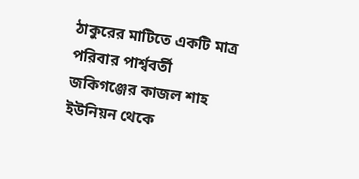ঠাকুরের মাটিতে একটি মাত্র পরিবার পার্শ্ববর্তী জকিগঞ্জের কাজল শাহ ইউনিয়ন থেকে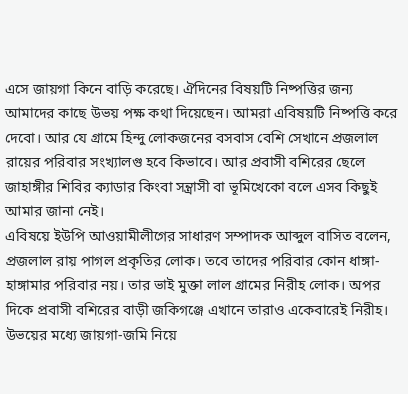এসে জায়গা কিনে বাড়ি করেছে। ঐদিনের বিষয়টি নিষ্পত্তির জন্য আমাদের কাছে উভয় পক্ষ কথা দিয়েছেন। আমরা এবিষয়টি নিষ্পত্তি করে দেবো। আর যে গ্রামে হিন্দু লোকজনের বসবাস বেশি সেখানে প্রজলাল রায়ের পরিবার সংখ্যালগু হবে কিভাবে। আর প্রবাসী বশিরের ছেলে জাহাঙ্গীর শিবির ক্যাডার কিংবা সন্ত্রাসী বা ভূমিখেকো বলে এসব কিছুই আমার জানা নেই।
এবিষয়ে ইউপি আওয়ামীলীগের সাধারণ সম্পাদক আব্দুল বাসিত বলেন, প্রজলাল রায় পাগল প্রকৃতির লোক। তবে তাদের পরিবার কোন ধাঙ্গা-হাঙ্গামার পরিবার নয়। তার ভাই মুক্তা লাল গ্রামের নিরীহ লোক। অপর দিকে প্রবাসী বশিরের বাড়ী জকিগঞ্জে এখানে তারাও একেবারেই নিরীহ। উভয়ের মধ্যে জায়গা-জমি নিয়ে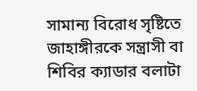সামান্য বিরোধ সৃষ্টিতে জাহাঙ্গীরকে সন্ত্রাসী বা শিবির ক্যাডার বলাটা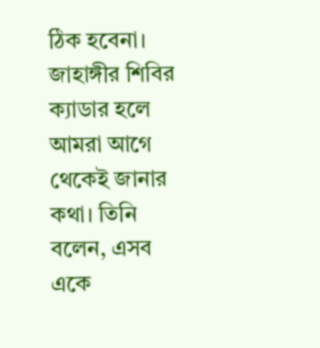ঠিক হবেনা। জাহাঙ্গীর শিবির ক্যাডার হলে আমরা আগে থেকেই জানার কথা। তিনি বলেন, এসব একে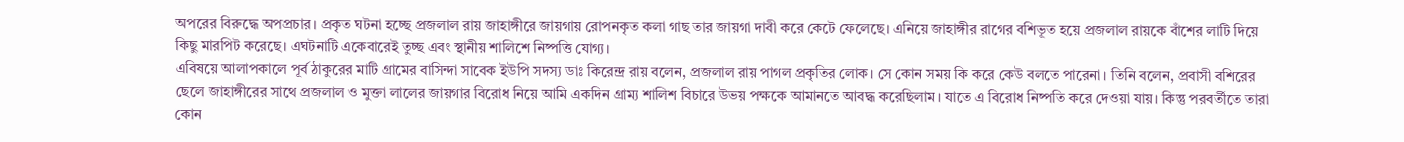অপরের বিরুদ্ধে অপপ্রচার। প্রকৃত ঘটনা হচ্ছে প্রজলাল রায় জাহাঙ্গীরে জায়গায় রোপনকৃত কলা গাছ তার জায়গা দাবী করে কেটে ফেলেছে। এনিয়ে জাহাঙ্গীর রাগের বশিভূত হয়ে প্রজলাল রায়কে বাঁশের লাটি দিয়ে কিছু মারপিট করেছে। এঘটনাটি একেবারেই তুচ্ছ এবং স্থানীয় শালিশে নিষ্পত্তি যোগ্য।
এবিষয়ে আলাপকালে পূর্ব ঠাকুরের মাটি গ্রামের বাসিন্দা সাবেক ইউপি সদস্য ডাঃ কিরেন্দ্র রায় বলেন, প্রজলাল রায় পাগল প্রকৃতির লোক। সে কোন সময় কি করে কেউ বলতে পারেনা। তিনি বলেন, প্রবাসী বশিরের ছেলে জাহাঙ্গীরের সাথে প্রজলাল ও মুক্তা লালের জায়গার বিরোধ নিয়ে আমি একদিন গ্রাম্য শালিশ বিচারে উভয় পক্ষকে আমানতে আবদ্ধ করেছিলাম। যাতে এ বিরোধ নিষ্পতি করে দেওয়া যায়। কিন্তু পরবর্তীতে তারা কোন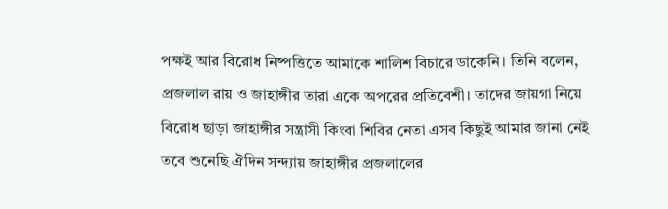পক্ষই আর বিরোধ নিষ্পত্তিতে আমাকে শালিশ বিচারে ডাকেনি। তিনি বলেন, প্রজলাল রায় ও জাহাঙ্গীর তারা একে অপরের প্রতিবেশী। তাদের জায়গা নিয়ে বিরোধ ছাড়া জাহাঙ্গীর সন্ত্রাসী কিংবা শিবির নেতা এসব কিছুই আমার জানা নেই তবে শুনেছি ঐদিন সন্দ্যায় জাহাঙ্গীর প্রজলালের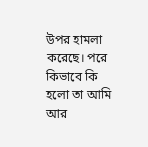উপর হামলা করেছে। পরে কিভাবে কি হলো তা আমি আর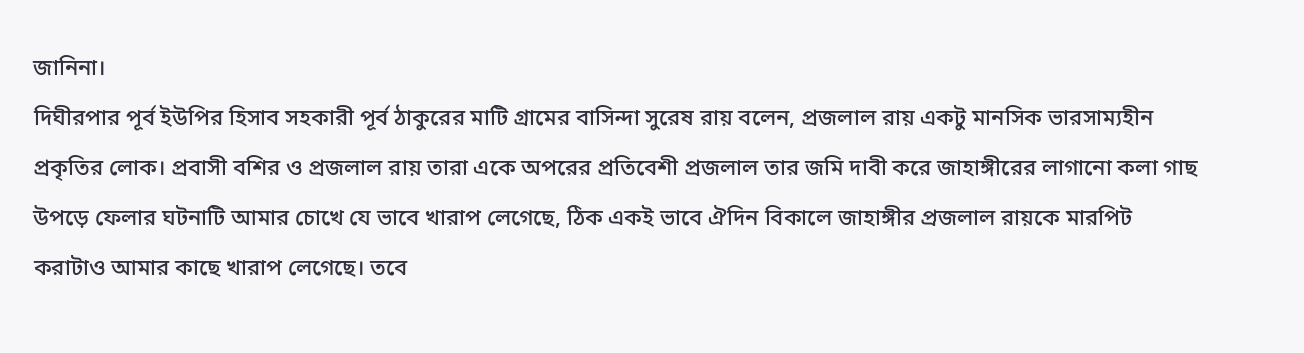জানিনা।
দিঘীরপার পূর্ব ইউপির হিসাব সহকারী পূর্ব ঠাকুরের মাটি গ্রামের বাসিন্দা সুরেষ রায় বলেন, প্রজলাল রায় একটু মানসিক ভারসাম্যহীন প্রকৃতির লোক। প্রবাসী বশির ও প্রজলাল রায় তারা একে অপরের প্রতিবেশী প্রজলাল তার জমি দাবী করে জাহাঙ্গীরের লাগানো কলা গাছ উপড়ে ফেলার ঘটনাটি আমার চোখে যে ভাবে খারাপ লেগেছে, ঠিক একই ভাবে ঐদিন বিকালে জাহাঙ্গীর প্রজলাল রায়কে মারপিট করাটাও আমার কাছে খারাপ লেগেছে। তবে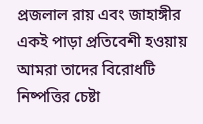প্রজলাল রায় এবং জাহাঙ্গীর একই পাড়া প্রতিবেশী হওয়ায় আমরা তাদের বিরোধটি নিষ্পত্তির চেষ্টা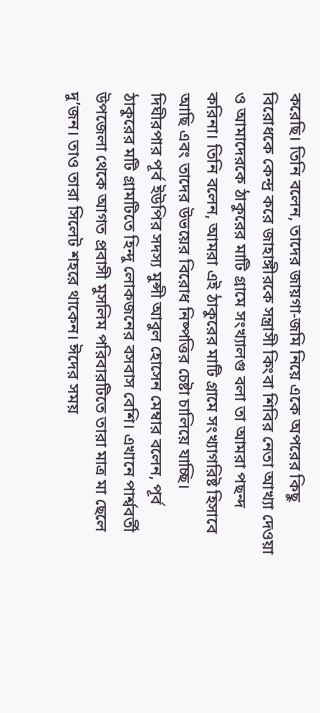করেছি। তিনি বলেন, তাদের জায়গা-জমি নিয়ে একে অপরের কিছু বিরোধকে কেন্দ্র করে জাহাঙ্গীরকে সন্ত্রাসী কিংবা শিবির নেতা আখ্যা দেওয়া ও আমাদেরকে ঠাকুরের মাটি গ্রামে সংখ্যালগু বলা তা আমরা পছন্দ করিনা। তিনি বলেন, আমরা এই ঠাকুরের মাটি গ্রামে সংখ্যাগরিষ্ট হিসাবে আছি এবং তাদের উভয়ের বিরোধ নিষ্পত্তির চেষ্টা চালিয়ে যাচ্ছি।
দিঘীরপার পূর্ব ইউপির সদস্য মুন্সী আবুল হোসেন মেম্বার বলেন, পূর্ব ঠাকুরের মটি গ্রামটিতে হিন্দু লোকজনের বসবাস বেশি। এখানে পার্শ্ববর্তী উপজেলা থেকে আগত প্রবাসী মুসলিম পরিবারটিতে তারা মাত্র মা ছেলে দু’জন। তাও তারা সিলেট শহরে থাকেন। ঈদের সময়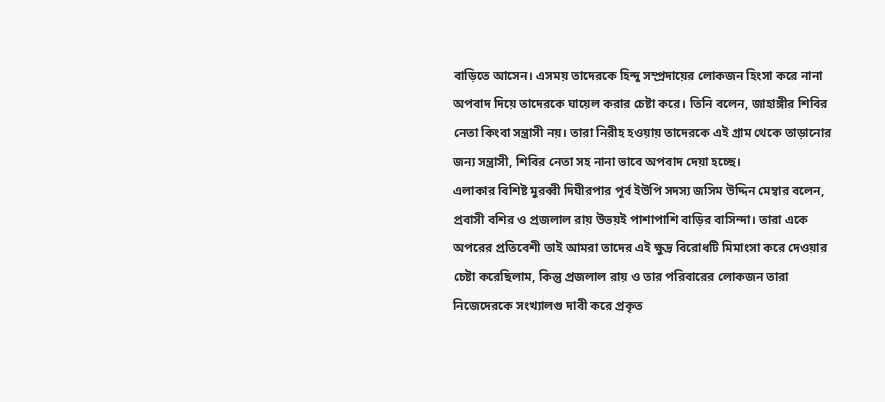বাড়িতে আসেন। এসময় তাদেরকে হিন্দু সম্প্রদায়ের লোকজন হিংসা করে নানা অপবাদ দিয়ে তাদেরকে ঘায়েল করার চেষ্টা করে। তিনি বলেন, জাহাঙ্গীর শিবির নেতা কিংবা সন্ত্রাসী নয়। তারা নিরীহ হওয়ায় তাদেরকে এই গ্রাম থেকে তাড়ানোর জন্য সন্ত্রাসী, শিবির নেতা সহ নানা ভাবে অপবাদ দেয়া হচ্ছে।
এলাকার বিশিষ্ট মুরব্বী দিঘীরপার পূর্ব ইউপি সদস্য জসিম উদ্দিন মেম্বার বলেন, প্রবাসী বশির ও প্রজলাল রায় উভয়ই পাশাপাশি বাড়ির বাসিন্দা। তারা একে অপরের প্রতিবেশী তাই আমরা তাদের এই ক্ষুদ্র বিরোধটি মিমাংসা করে দেওয়ার চেষ্টা করেছিলাম, কিন্তু প্রজলাল রায় ও তার পরিবারের লোকজন তারা নিজেদেরকে সংখ্যালগু দাবী করে প্রকৃত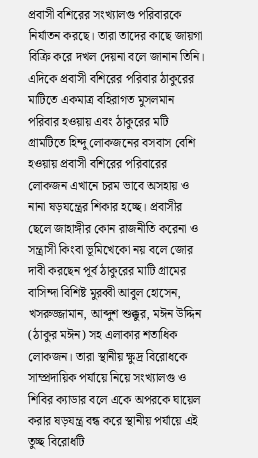প্রবাসী বশিরের সংখ্যালগু পরিবারকে নির্যাতন করছে। তারা তাদের কাছে জায়গা বিক্রি করে দখল দেয়না বলে জানান তিনি।
এদিকে প্রবাসী বশিরের পরিবার ঠাকুরের মাটিতে একমাত্র বহিরাগত মুসলমান পরিবার হওয়ায় এবং ঠাকুরের মটি গ্রামটিতে হিন্দু লোকজনের বসবাস বেশি হওয়ায় প্রবাসী বশিরের পরিবারের লোকজন এখানে চরম ভাবে অসহায় ও নানা ষড়যন্ত্রের শিকার হচ্ছে। প্রবাসীর ছেলে জাহাঙ্গীর কোন রাজনীতি করেনা ও সন্ত্রাসী কিংবা ভূমিখেকো নয় বলে জোর দাবী করছেন পূর্ব ঠাকুরের মাটি গ্রামের বাসিন্দা বিশিষ্ট মুরব্বী আবুল হোসেন, খসরুজ্জামান, আব্দুশ শুক্কুর, মঈন উদ্দিন (ঠাকুর মঈন) সহ এলাকার শতাধিক লোকজন। তারা স্থানীয় ক্ষুদ্র বিরোধকে সাম্প্রদায়িক পর্যায়ে নিয়ে সংখ্যালগু ও শিবির ক্যাডার বলে একে অপরকে ঘায়েল করার ষড়যন্ত্র বন্ধ করে স্থানীয় পর্যায়ে এই তুচ্ছ বিরোধটি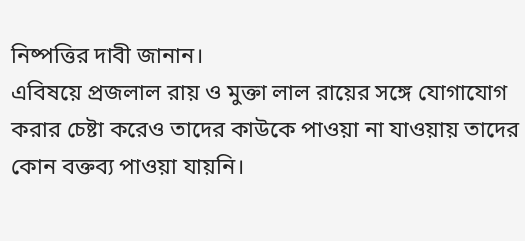নিষ্পত্তির দাবী জানান।
এবিষয়ে প্রজলাল রায় ও মুক্তা লাল রায়ের সঙ্গে যোগাযোগ করার চেষ্টা করেও তাদের কাউকে পাওয়া না যাওয়ায় তাদের কোন বক্তব্য পাওয়া যায়নি।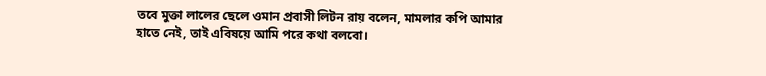তবে মুক্তা লালের ছেলে ওমান প্রবাসী লিটন রায় বলেন, মামলার কপি আমার হাতে নেই, তাই এবিষয়ে আমি পরে কথা বলবো।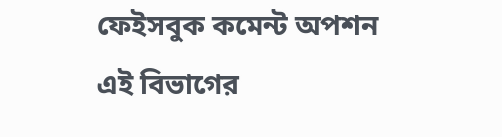ফেইসবুক কমেন্ট অপশন
এই বিভাগের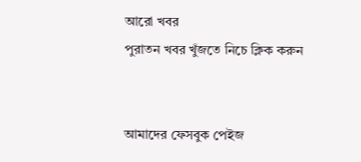আরো খবর
পুরাতন খবর খুঁজতে নিচে ক্লিক করুন


আমাদের ফেসবুক পেইজ